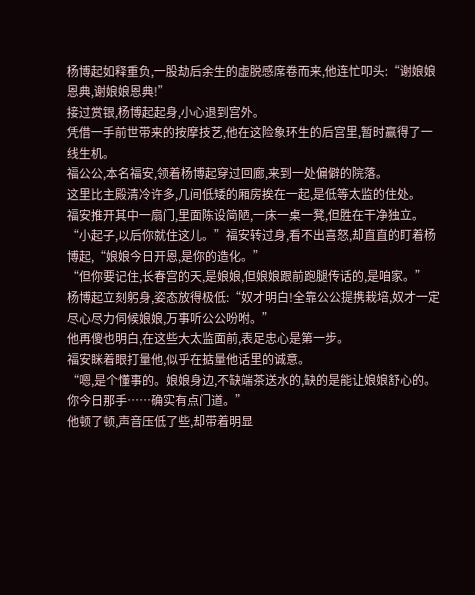杨博起如释重负,一股劫后余生的虚脱感席卷而来,他连忙叩头:“谢娘娘恩典,谢娘娘恩典!”
接过赏银,杨博起起身,小心退到宫外。
凭借一手前世带来的按摩技艺,他在这险象环生的后宫里,暂时赢得了一线生机。
福公公,本名福安,领着杨博起穿过回廊,来到一处偏僻的院落。
这里比主殿清冷许多,几间低矮的厢房挨在一起,是低等太监的住处。
福安推开其中一扇门,里面陈设简陋,一床一桌一凳,但胜在干净独立。
“小起子,以后你就住这儿。”福安转过身,看不出喜怒,却直直的盯着杨博起,“娘娘今日开恩,是你的造化。”
“但你要记住,长春宫的天,是娘娘,但娘娘跟前跑腿传话的,是咱家。”
杨博起立刻躬身,姿态放得极低:“奴才明白!全靠公公提携栽培,奴才一定尽心尽力伺候娘娘,万事听公公吩咐。”
他再傻也明白,在这些大太监面前,表足忠心是第一步。
福安眯着眼打量他,似乎在掂量他话里的诚意。
“嗯,是个懂事的。娘娘身边,不缺端茶送水的,缺的是能让娘娘舒心的。你今日那手……确实有点门道。”
他顿了顿,声音压低了些,却带着明显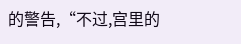的警告,“不过,宫里的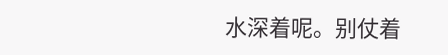水深着呢。别仗着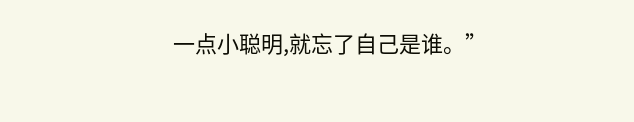一点小聪明,就忘了自己是谁。”